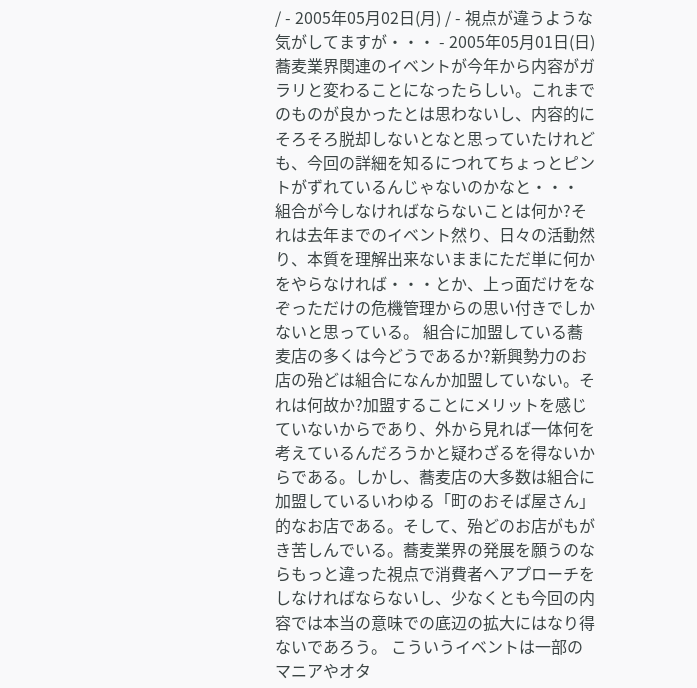/ - 2005年05月02日(月) / - 視点が違うような気がしてますが・・・ - 2005年05月01日(日) 蕎麦業界関連のイベントが今年から内容がガラリと変わることになったらしい。これまでのものが良かったとは思わないし、内容的にそろそろ脱却しないとなと思っていたけれども、今回の詳細を知るにつれてちょっとピントがずれているんじゃないのかなと・・・ 組合が今しなければならないことは何か?それは去年までのイベント然り、日々の活動然り、本質を理解出来ないままにただ単に何かをやらなければ・・・とか、上っ面だけをなぞっただけの危機管理からの思い付きでしかないと思っている。 組合に加盟している蕎麦店の多くは今どうであるか?新興勢力のお店の殆どは組合になんか加盟していない。それは何故か?加盟することにメリットを感じていないからであり、外から見れば一体何を考えているんだろうかと疑わざるを得ないからである。しかし、蕎麦店の大多数は組合に加盟しているいわゆる「町のおそば屋さん」的なお店である。そして、殆どのお店がもがき苦しんでいる。蕎麦業界の発展を願うのならもっと違った視点で消費者へアプローチをしなければならないし、少なくとも今回の内容では本当の意味での底辺の拡大にはなり得ないであろう。 こういうイベントは一部のマニアやオタ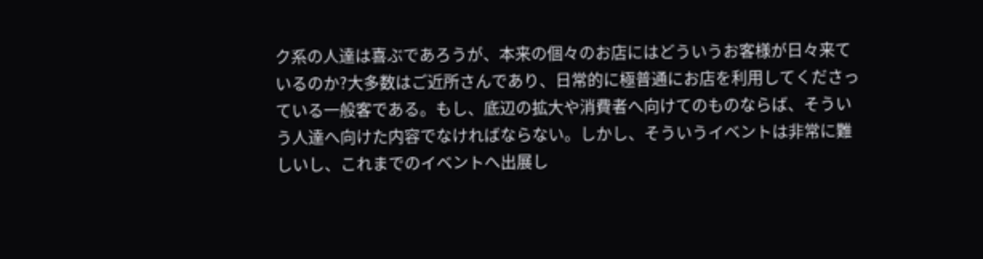ク系の人達は喜ぶであろうが、本来の個々のお店にはどういうお客様が日々来ているのか?大多数はご近所さんであり、日常的に極普通にお店を利用してくださっている一般客である。もし、底辺の拡大や消費者へ向けてのものならば、そういう人達へ向けた内容でなければならない。しかし、そういうイベントは非常に難しいし、これまでのイベントへ出展し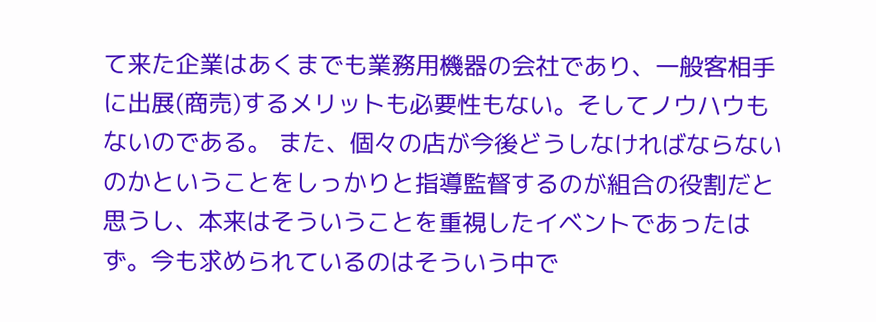て来た企業はあくまでも業務用機器の会社であり、一般客相手に出展(商売)するメリットも必要性もない。そしてノウハウもないのである。 また、個々の店が今後どうしなければならないのかということをしっかりと指導監督するのが組合の役割だと思うし、本来はそういうことを重視したイベントであったはず。今も求められているのはそういう中で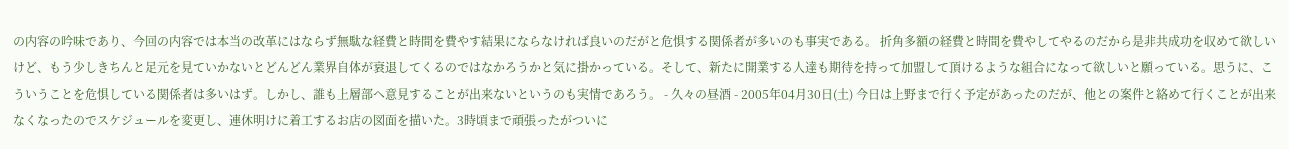の内容の吟味であり、今回の内容では本当の改革にはならず無駄な経費と時間を費やす結果にならなければ良いのだがと危惧する関係者が多いのも事実である。 折角多額の経費と時間を費やしてやるのだから是非共成功を収めて欲しいけど、もう少しきちんと足元を見ていかないとどんどん業界自体が衰退してくるのではなかろうかと気に掛かっている。そして、新たに開業する人達も期待を持って加盟して頂けるような組合になって欲しいと願っている。思うに、こういうことを危惧している関係者は多いはず。しかし、誰も上層部へ意見することが出来ないというのも実情であろう。 - 久々の昼酒 - 2005年04月30日(土) 今日は上野まで行く予定があったのだが、他との案件と絡めて行くことが出来なくなったのでスケジュールを変更し、連休明けに着工するお店の図面を描いた。3時頃まで頑張ったがついに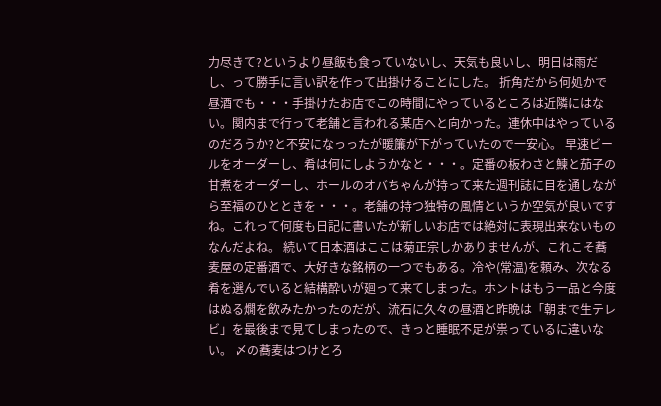力尽きて?というより昼飯も食っていないし、天気も良いし、明日は雨だし、って勝手に言い訳を作って出掛けることにした。 折角だから何処かで昼酒でも・・・手掛けたお店でこの時間にやっているところは近隣にはない。関内まで行って老舗と言われる某店へと向かった。連休中はやっているのだろうか?と不安になっったが暖簾が下がっていたので一安心。 早速ビールをオーダーし、肴は何にしようかなと・・・。定番の板わさと鰊と茄子の甘煮をオーダーし、ホールのオバちゃんが持って来た週刊誌に目を通しながら至福のひとときを・・・。老舗の持つ独特の風情というか空気が良いですね。これって何度も日記に書いたが新しいお店では絶対に表現出来ないものなんだよね。 続いて日本酒はここは菊正宗しかありませんが、これこそ蕎麦屋の定番酒で、大好きな銘柄の一つでもある。冷や(常温)を頼み、次なる肴を選んでいると結構酔いが廻って来てしまった。ホントはもう一品と今度はぬる燗を飲みたかったのだが、流石に久々の昼酒と昨晩は「朝まで生テレビ」を最後まで見てしまったので、きっと睡眠不足が祟っているに違いない。 〆の蕎麦はつけとろ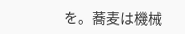を。蕎麦は機械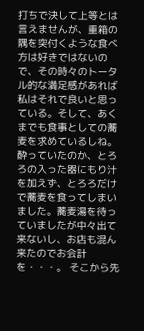打ちで決して上等とは言えませんが、重箱の隅を突付くような食べ方は好きではないので、その時々のトータル的な満足感があれば私はそれで良いと思っている。そして、あくまでも食事としての蕎麦を求めているしね。酔っていたのか、とろろの入った器にもり汁を加えず、とろろだけで蕎麦を食ってしまいました。蕎麦湯を待っていましたが中々出て来ないし、お店も混ん来たのでお会計を・・・。 そこから先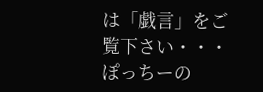は「戯言」をご覧下さい・・・ ぽっちーの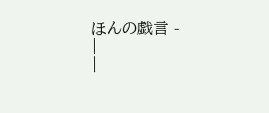ほんの戯言 -
|
|